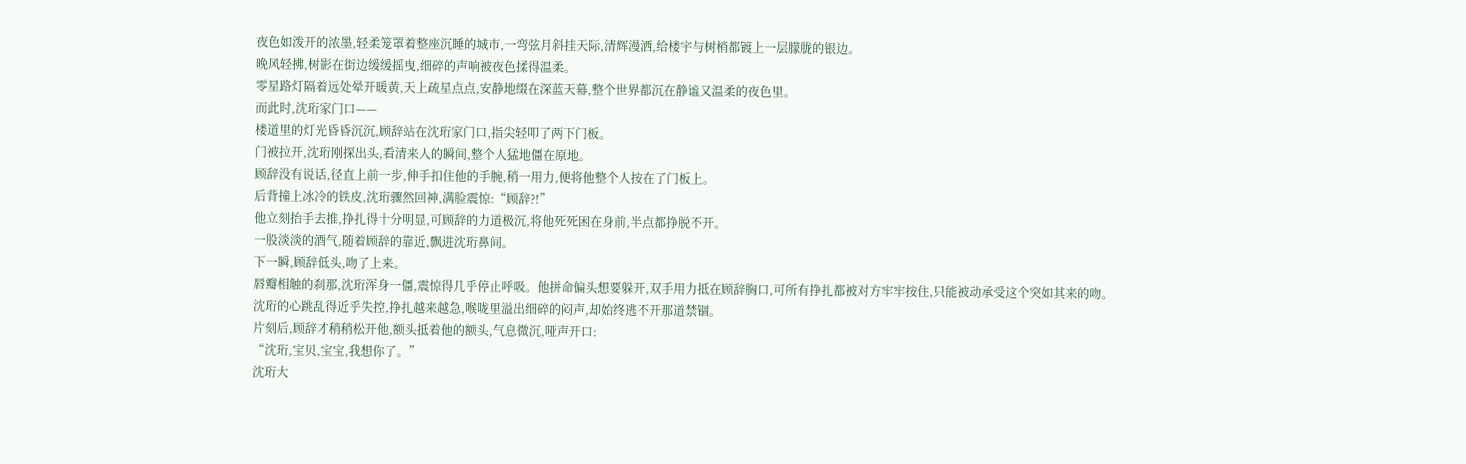夜色如泼开的浓墨,轻柔笼罩着整座沉睡的城市,一弯弦月斜挂天际,清辉漫洒,给楼宇与树梢都镀上一层朦胧的银边。
晚风轻拂,树影在街边缓缓摇曳,细碎的声响被夜色揉得温柔。
零星路灯隔着远处晕开暖黄,天上疏星点点,安静地缀在深蓝天幕,整个世界都沉在静谧又温柔的夜色里。
而此时,沈珩家门口——
楼道里的灯光昏昏沉沉,顾辞站在沈珩家门口,指尖轻叩了两下门板。
门被拉开,沈珩刚探出头,看清来人的瞬间,整个人猛地僵在原地。
顾辞没有说话,径直上前一步,伸手扣住他的手腕,稍一用力,便将他整个人按在了门板上。
后背撞上冰冷的铁皮,沈珩骤然回神,满脸震惊:“顾辞?!”
他立刻抬手去推,挣扎得十分明显,可顾辞的力道极沉,将他死死困在身前,半点都挣脱不开。
一股淡淡的酒气,随着顾辞的靠近,飘进沈珩鼻间。
下一瞬,顾辞低头,吻了上来。
唇瓣相触的刹那,沈珩浑身一僵,震惊得几乎停止呼吸。他拼命偏头想要躲开,双手用力抵在顾辞胸口,可所有挣扎都被对方牢牢按住,只能被动承受这个突如其来的吻。
沈珩的心跳乱得近乎失控,挣扎越来越急,喉咙里溢出细碎的闷声,却始终逃不开那道禁锢。
片刻后,顾辞才稍稍松开他,额头抵着他的额头,气息微沉,哑声开口:
“沈珩,宝贝,宝宝,我想你了。”
沈珩大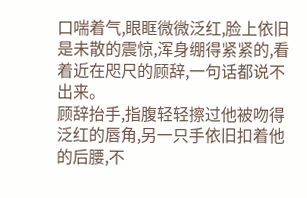口喘着气,眼眶微微泛红,脸上依旧是未散的震惊,浑身绷得紧紧的,看着近在咫尺的顾辞,一句话都说不出来。
顾辞抬手,指腹轻轻擦过他被吻得泛红的唇角,另一只手依旧扣着他的后腰,不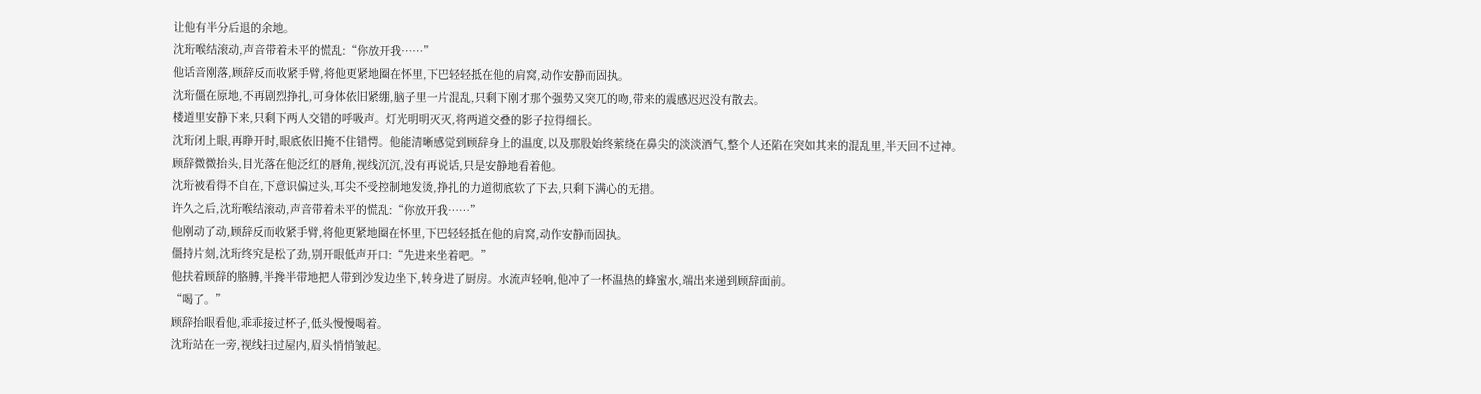让他有半分后退的余地。
沈珩喉结滚动,声音带着未平的慌乱:“你放开我……”
他话音刚落,顾辞反而收紧手臂,将他更紧地圈在怀里,下巴轻轻抵在他的肩窝,动作安静而固执。
沈珩僵在原地,不再剧烈挣扎,可身体依旧紧绷,脑子里一片混乱,只剩下刚才那个强势又突兀的吻,带来的震感迟迟没有散去。
楼道里安静下来,只剩下两人交错的呼吸声。灯光明明灭灭,将两道交叠的影子拉得细长。
沈珩闭上眼,再睁开时,眼底依旧掩不住错愕。他能清晰感觉到顾辞身上的温度,以及那股始终萦绕在鼻尖的淡淡酒气,整个人还陷在突如其来的混乱里,半天回不过神。
顾辞微微抬头,目光落在他泛红的唇角,视线沉沉,没有再说话,只是安静地看着他。
沈珩被看得不自在,下意识偏过头,耳尖不受控制地发烫,挣扎的力道彻底软了下去,只剩下满心的无措。
许久之后,沈珩喉结滚动,声音带着未平的慌乱:“你放开我……”
他刚动了动,顾辞反而收紧手臂,将他更紧地圈在怀里,下巴轻轻抵在他的肩窝,动作安静而固执。
僵持片刻,沈珩终究是松了劲,别开眼低声开口:“先进来坐着吧。”
他扶着顾辞的胳膊,半搀半带地把人带到沙发边坐下,转身进了厨房。水流声轻响,他冲了一杯温热的蜂蜜水,端出来递到顾辞面前。
“喝了。”
顾辞抬眼看他,乖乖接过杯子,低头慢慢喝着。
沈珩站在一旁,视线扫过屋内,眉头悄悄皱起。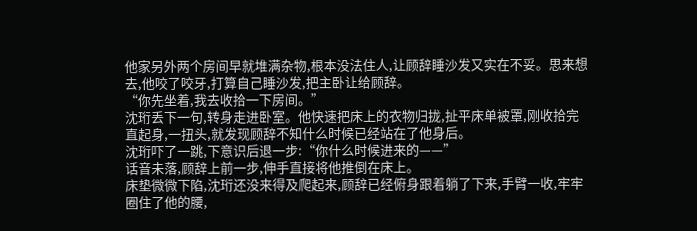他家另外两个房间早就堆满杂物,根本没法住人,让顾辞睡沙发又实在不妥。思来想去,他咬了咬牙,打算自己睡沙发,把主卧让给顾辞。
“你先坐着,我去收拾一下房间。”
沈珩丢下一句,转身走进卧室。他快速把床上的衣物归拢,扯平床单被罩,刚收拾完直起身,一扭头,就发现顾辞不知什么时候已经站在了他身后。
沈珩吓了一跳,下意识后退一步:“你什么时候进来的——”
话音未落,顾辞上前一步,伸手直接将他推倒在床上。
床垫微微下陷,沈珩还没来得及爬起来,顾辞已经俯身跟着躺了下来,手臂一收,牢牢圈住了他的腰,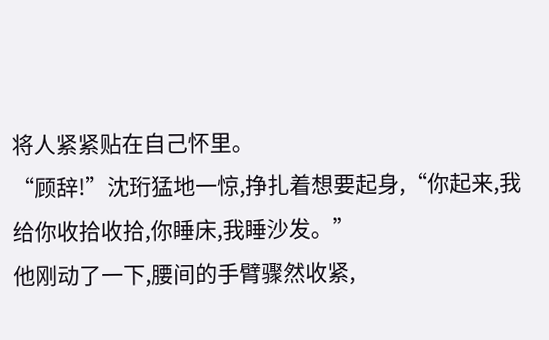将人紧紧贴在自己怀里。
“顾辞!”沈珩猛地一惊,挣扎着想要起身,“你起来,我给你收拾收拾,你睡床,我睡沙发。”
他刚动了一下,腰间的手臂骤然收紧,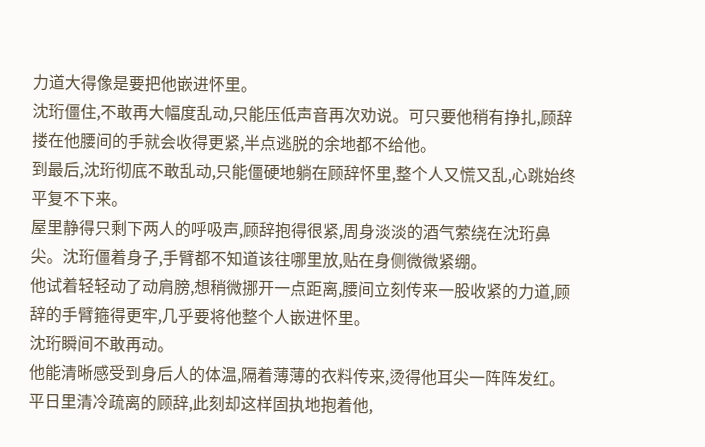力道大得像是要把他嵌进怀里。
沈珩僵住,不敢再大幅度乱动,只能压低声音再次劝说。可只要他稍有挣扎,顾辞搂在他腰间的手就会收得更紧,半点逃脱的余地都不给他。
到最后,沈珩彻底不敢乱动,只能僵硬地躺在顾辞怀里,整个人又慌又乱,心跳始终平复不下来。
屋里静得只剩下两人的呼吸声,顾辞抱得很紧,周身淡淡的酒气萦绕在沈珩鼻尖。沈珩僵着身子,手臂都不知道该往哪里放,贴在身侧微微紧绷。
他试着轻轻动了动肩膀,想稍微挪开一点距离,腰间立刻传来一股收紧的力道,顾辞的手臂箍得更牢,几乎要将他整个人嵌进怀里。
沈珩瞬间不敢再动。
他能清晰感受到身后人的体温,隔着薄薄的衣料传来,烫得他耳尖一阵阵发红。平日里清冷疏离的顾辞,此刻却这样固执地抱着他,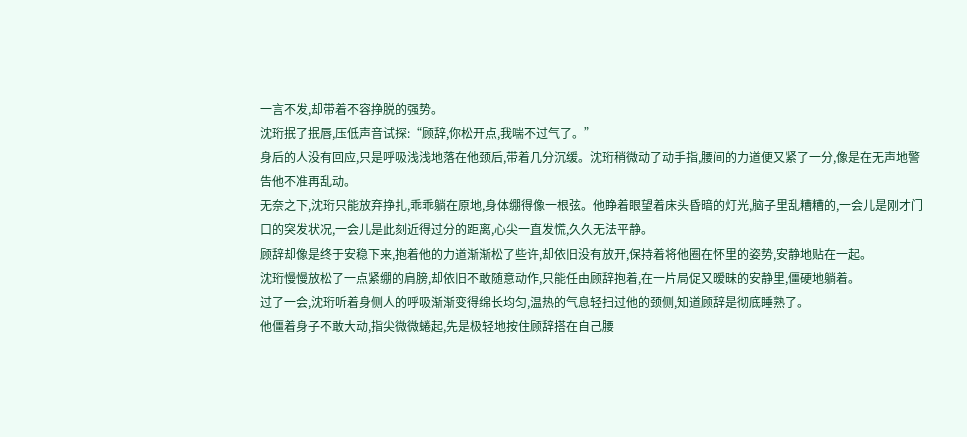一言不发,却带着不容挣脱的强势。
沈珩抿了抿唇,压低声音试探:“顾辞,你松开点,我喘不过气了。”
身后的人没有回应,只是呼吸浅浅地落在他颈后,带着几分沉缓。沈珩稍微动了动手指,腰间的力道便又紧了一分,像是在无声地警告他不准再乱动。
无奈之下,沈珩只能放弃挣扎,乖乖躺在原地,身体绷得像一根弦。他睁着眼望着床头昏暗的灯光,脑子里乱糟糟的,一会儿是刚才门口的突发状况,一会儿是此刻近得过分的距离,心尖一直发慌,久久无法平静。
顾辞却像是终于安稳下来,抱着他的力道渐渐松了些许,却依旧没有放开,保持着将他圈在怀里的姿势,安静地贴在一起。
沈珩慢慢放松了一点紧绷的肩膀,却依旧不敢随意动作,只能任由顾辞抱着,在一片局促又暧昧的安静里,僵硬地躺着。
过了一会,沈珩听着身侧人的呼吸渐渐变得绵长均匀,温热的气息轻扫过他的颈侧,知道顾辞是彻底睡熟了。
他僵着身子不敢大动,指尖微微蜷起,先是极轻地按住顾辞搭在自己腰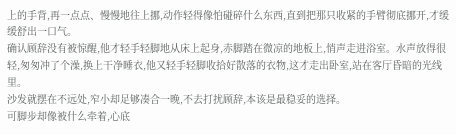上的手背,再一点点、慢慢地往上挪,动作轻得像怕碰碎什么东西,直到把那只收紧的手臂彻底挪开,才缓缓舒出一口气。
确认顾辞没有被惊醒,他才轻手轻脚地从床上起身,赤脚踏在微凉的地板上,悄声走进浴室。水声放得很轻,匆匆冲了个澡,换上干净睡衣,他又轻手轻脚收拾好散落的衣物,这才走出卧室,站在客厅昏暗的光线里。
沙发就摆在不远处,窄小却足够凑合一晚,不去打扰顾辞,本该是最稳妥的选择。
可脚步却像被什么牵着,心底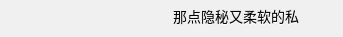那点隐秘又柔软的私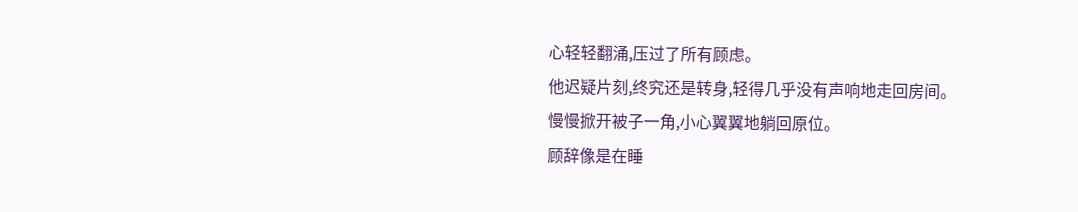心轻轻翻涌,压过了所有顾虑。
他迟疑片刻,终究还是转身,轻得几乎没有声响地走回房间。
慢慢掀开被子一角,小心翼翼地躺回原位。
顾辞像是在睡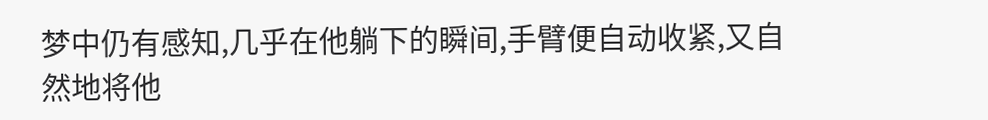梦中仍有感知,几乎在他躺下的瞬间,手臂便自动收紧,又自然地将他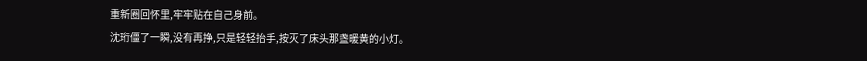重新圈回怀里,牢牢贴在自己身前。
沈珩僵了一瞬,没有再挣,只是轻轻抬手,按灭了床头那盏暖黄的小灯。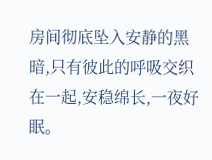房间彻底坠入安静的黑暗,只有彼此的呼吸交织在一起,安稳绵长,一夜好眠。